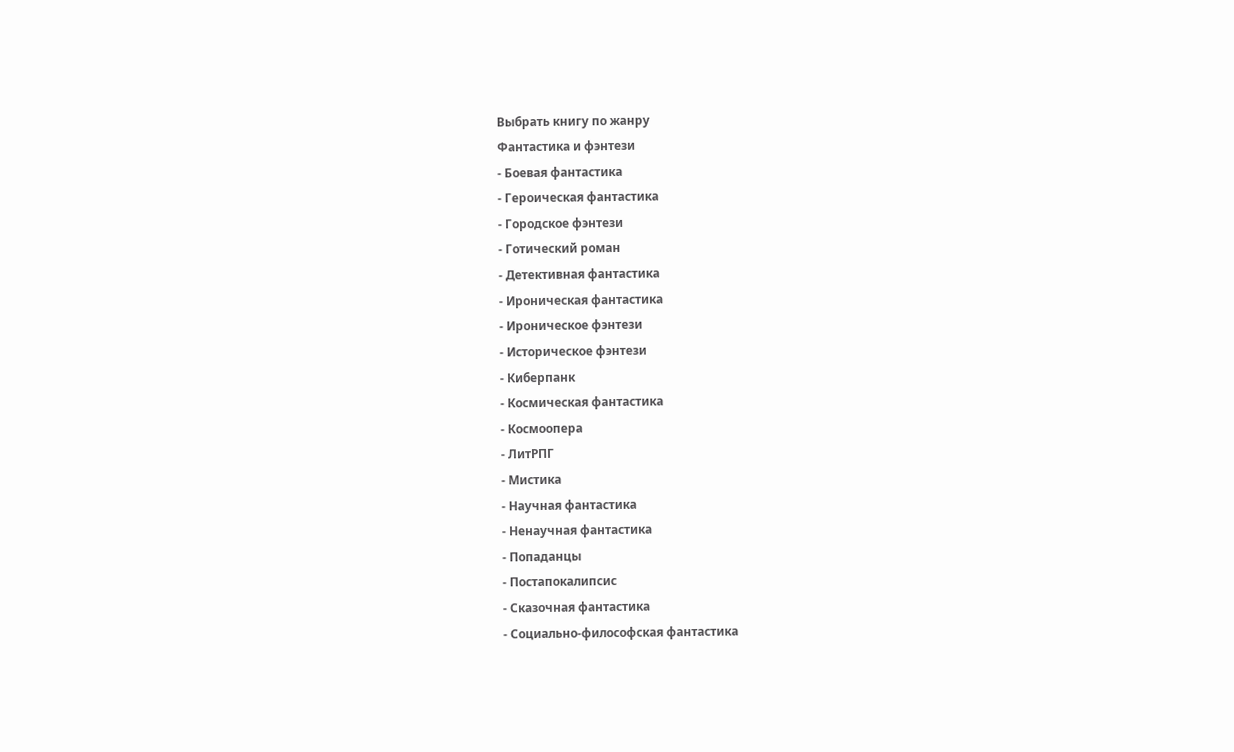Выбрать книгу по жанру
Фантастика и фэнтези
- Боевая фантастика
- Героическая фантастика
- Городское фэнтези
- Готический роман
- Детективная фантастика
- Ироническая фантастика
- Ироническое фэнтези
- Историческое фэнтези
- Киберпанк
- Космическая фантастика
- Космоопера
- ЛитРПГ
- Мистика
- Научная фантастика
- Ненаучная фантастика
- Попаданцы
- Постапокалипсис
- Сказочная фантастика
- Социально-философская фантастика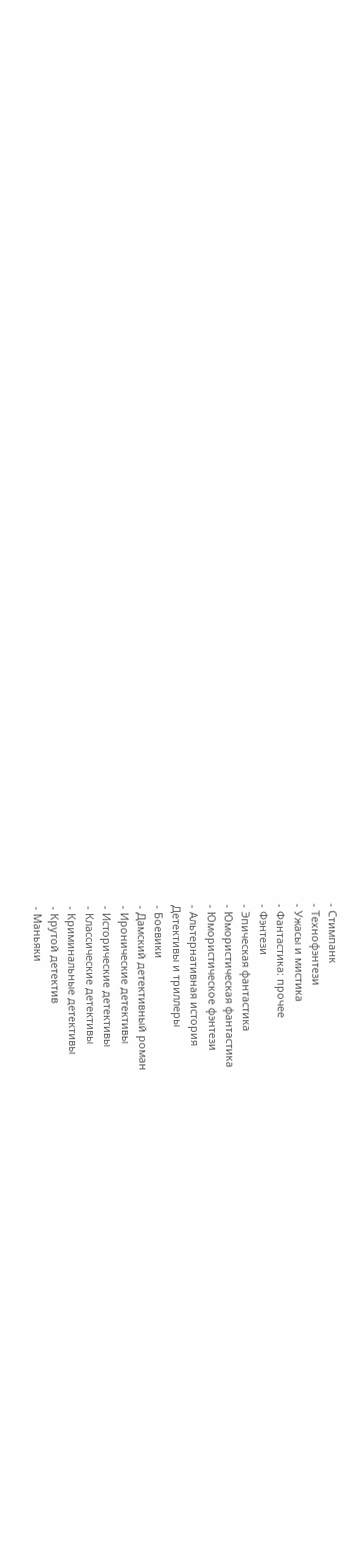- Стимпанк
- Технофэнтези
- Ужасы и мистика
- Фантастика: прочее
- Фэнтези
- Эпическая фантастика
- Юмористическая фантастика
- Юмористическое фэнтези
- Альтернативная история
Детективы и триллеры
- Боевики
- Дамский детективный роман
- Иронические детективы
- Исторические детективы
- Классические детективы
- Криминальные детективы
- Крутой детектив
- Маньяки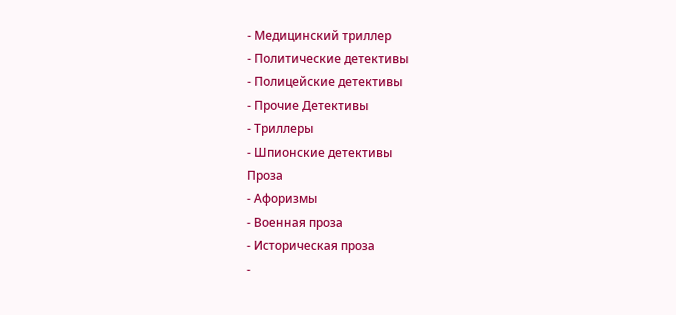- Медицинский триллер
- Политические детективы
- Полицейские детективы
- Прочие Детективы
- Триллеры
- Шпионские детективы
Проза
- Афоризмы
- Военная проза
- Историческая проза
-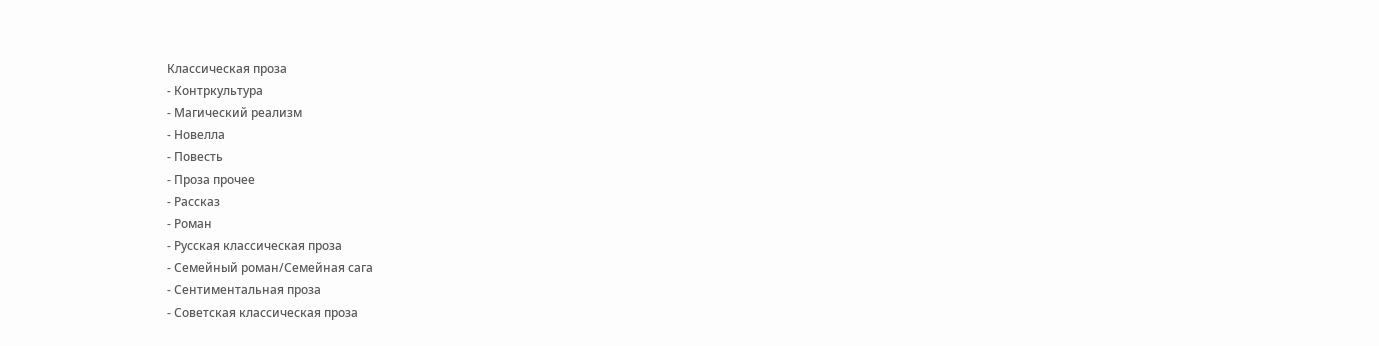Классическая проза
- Контркультура
- Магический реализм
- Новелла
- Повесть
- Проза прочее
- Рассказ
- Роман
- Русская классическая проза
- Семейный роман/Семейная сага
- Сентиментальная проза
- Советская классическая проза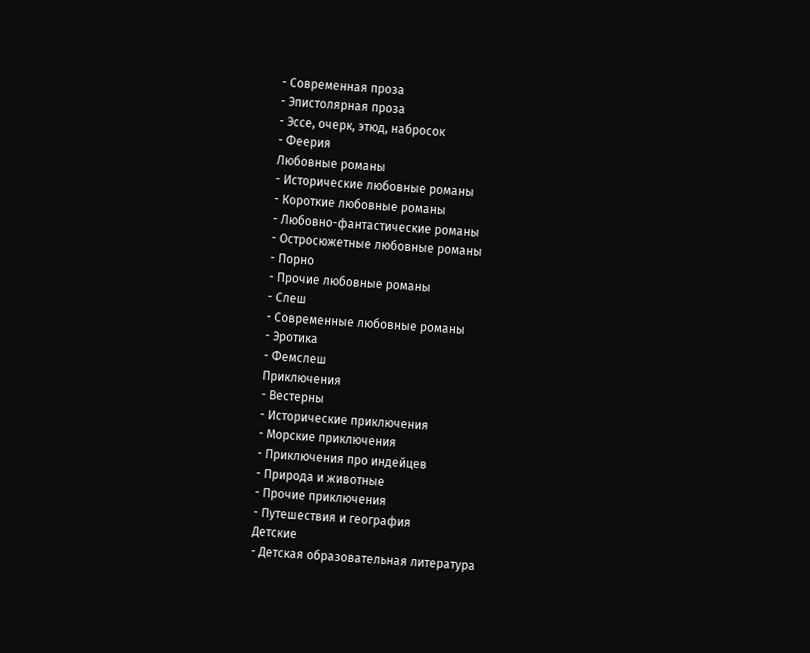- Современная проза
- Эпистолярная проза
- Эссе, очерк, этюд, набросок
- Феерия
Любовные романы
- Исторические любовные романы
- Короткие любовные романы
- Любовно-фантастические романы
- Остросюжетные любовные романы
- Порно
- Прочие любовные романы
- Слеш
- Современные любовные романы
- Эротика
- Фемслеш
Приключения
- Вестерны
- Исторические приключения
- Морские приключения
- Приключения про индейцев
- Природа и животные
- Прочие приключения
- Путешествия и география
Детские
- Детская образовательная литература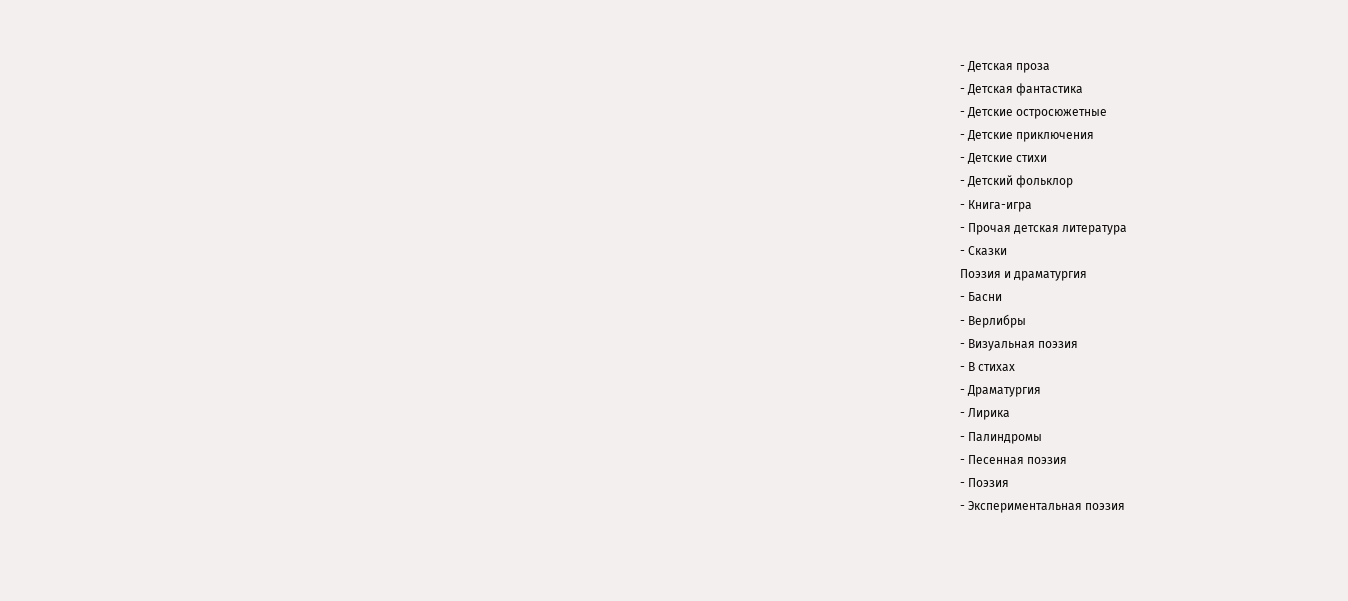- Детская проза
- Детская фантастика
- Детские остросюжетные
- Детские приключения
- Детские стихи
- Детский фольклор
- Книга-игра
- Прочая детская литература
- Сказки
Поэзия и драматургия
- Басни
- Верлибры
- Визуальная поэзия
- В стихах
- Драматургия
- Лирика
- Палиндромы
- Песенная поэзия
- Поэзия
- Экспериментальная поэзия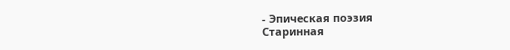- Эпическая поэзия
Старинная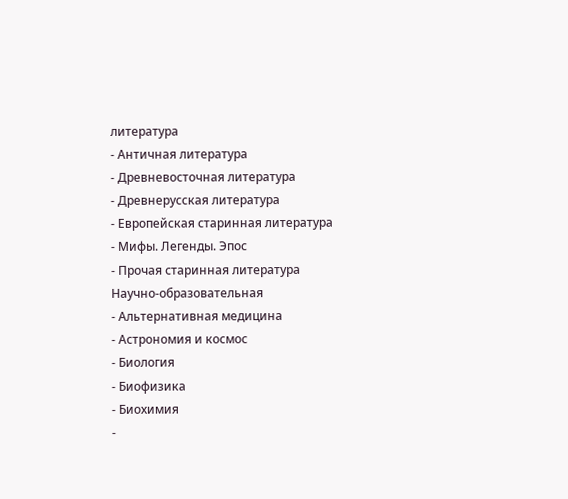литература
- Античная литература
- Древневосточная литература
- Древнерусская литература
- Европейская старинная литература
- Мифы. Легенды. Эпос
- Прочая старинная литература
Научно-образовательная
- Альтернативная медицина
- Астрономия и космос
- Биология
- Биофизика
- Биохимия
-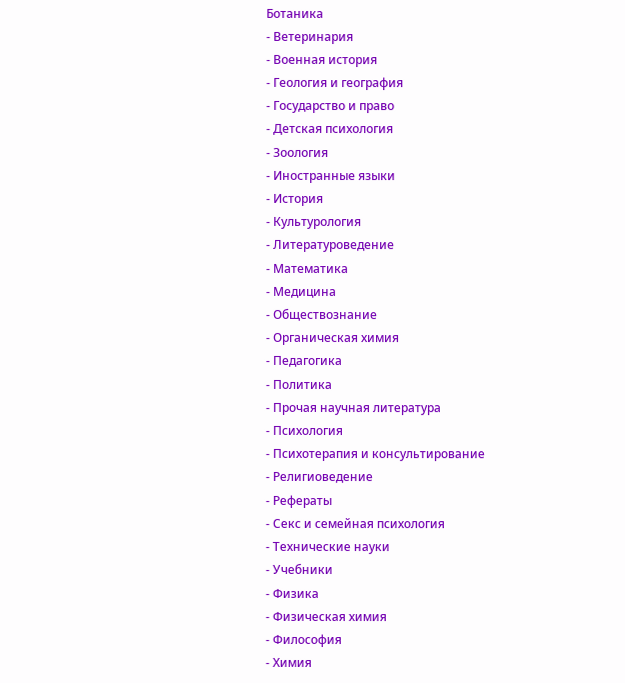Ботаника
- Ветеринария
- Военная история
- Геология и география
- Государство и право
- Детская психология
- Зоология
- Иностранные языки
- История
- Культурология
- Литературоведение
- Математика
- Медицина
- Обществознание
- Органическая химия
- Педагогика
- Политика
- Прочая научная литература
- Психология
- Психотерапия и консультирование
- Религиоведение
- Рефераты
- Секс и семейная психология
- Технические науки
- Учебники
- Физика
- Физическая химия
- Философия
- Химия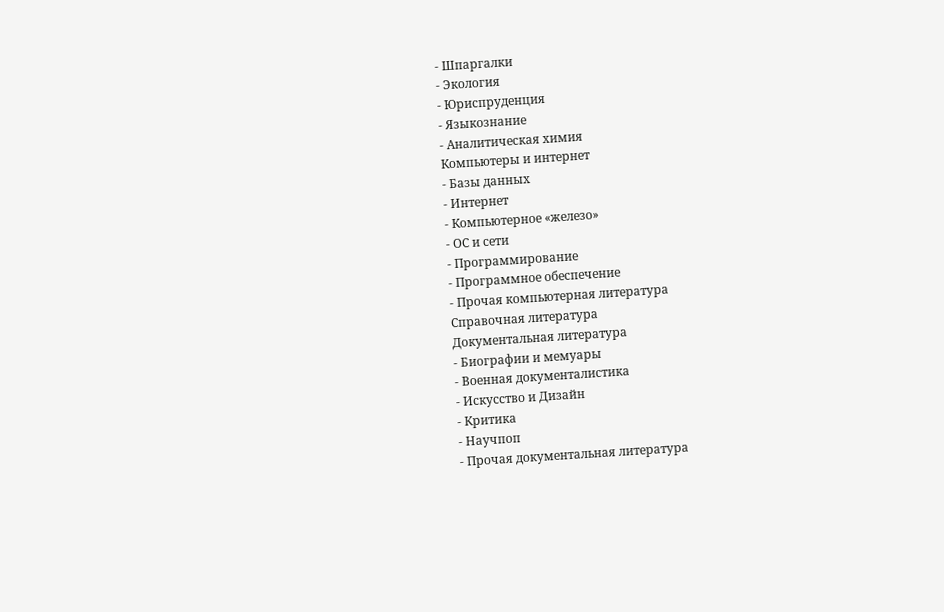- Шпаргалки
- Экология
- Юриспруденция
- Языкознание
- Аналитическая химия
Компьютеры и интернет
- Базы данных
- Интернет
- Компьютерное «железо»
- ОС и сети
- Программирование
- Программное обеспечение
- Прочая компьютерная литература
Справочная литература
Документальная литература
- Биографии и мемуары
- Военная документалистика
- Искусство и Дизайн
- Критика
- Научпоп
- Прочая документальная литература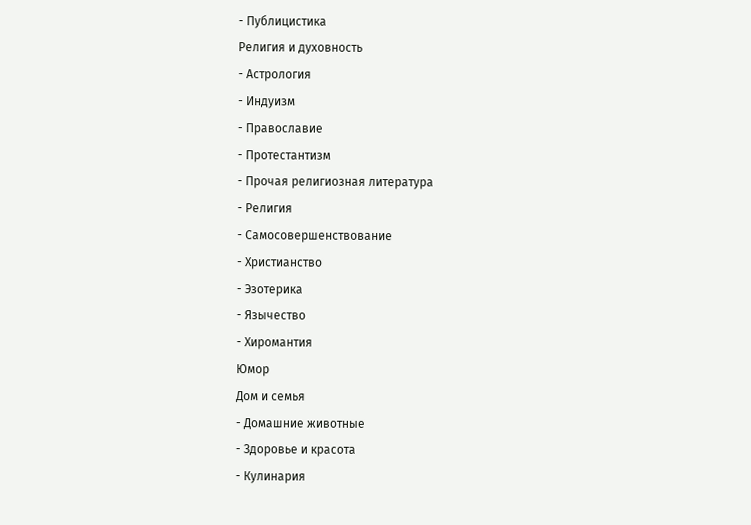- Публицистика
Религия и духовность
- Астрология
- Индуизм
- Православие
- Протестантизм
- Прочая религиозная литература
- Религия
- Самосовершенствование
- Христианство
- Эзотерика
- Язычество
- Хиромантия
Юмор
Дом и семья
- Домашние животные
- Здоровье и красота
- Кулинария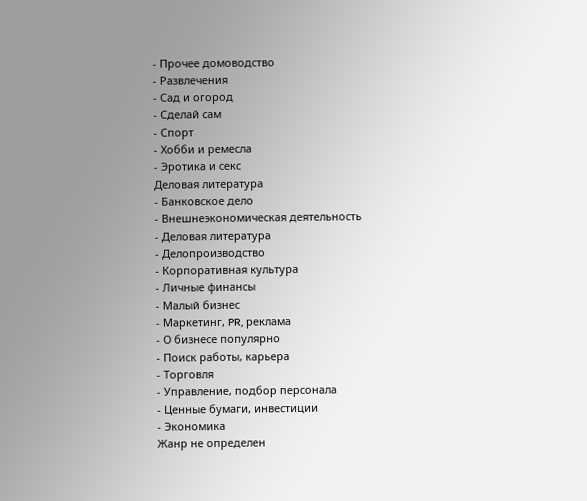- Прочее домоводство
- Развлечения
- Сад и огород
- Сделай сам
- Спорт
- Хобби и ремесла
- Эротика и секс
Деловая литература
- Банковское дело
- Внешнеэкономическая деятельность
- Деловая литература
- Делопроизводство
- Корпоративная культура
- Личные финансы
- Малый бизнес
- Маркетинг, PR, реклама
- О бизнесе популярно
- Поиск работы, карьера
- Торговля
- Управление, подбор персонала
- Ценные бумаги, инвестиции
- Экономика
Жанр не определен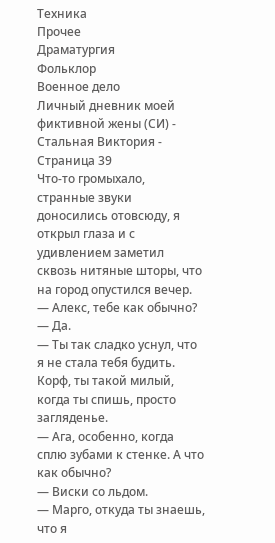Техника
Прочее
Драматургия
Фольклор
Военное дело
Личный дневник моей фиктивной жены (СИ) - Стальная Виктория - Страница 39
Что-то громыхало, странные звуки доносились отовсюду, я открыл глаза и с удивлением заметил сквозь нитяные шторы, что на город опустился вечер.
— Алекс, тебе как обычно?
— Да.
— Ты так сладко уснул, что я не стала тебя будить. Корф, ты такой милый, когда ты спишь, просто загляденье.
— Ага, особенно, когда сплю зубами к стенке. А что как обычно?
— Виски со льдом.
— Марго, откуда ты знаешь, что я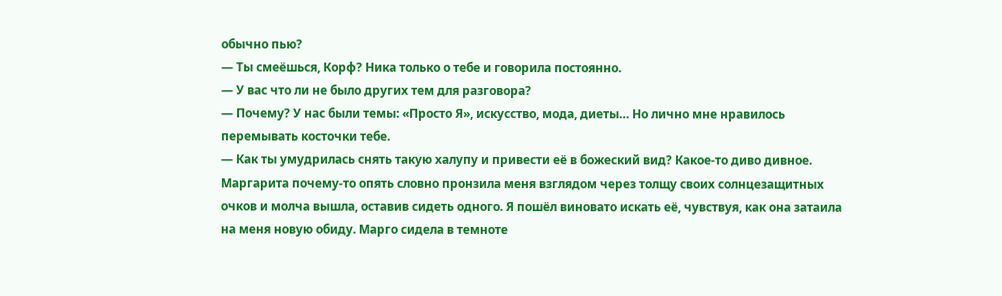обычно пью?
— Ты смеёшься, Корф? Ника только о тебе и говорила постоянно.
— У вас что ли не было других тем для разговора?
— Почему? У нас были темы: «Просто Я», искусство, мода, диеты… Но лично мне нравилось перемывать косточки тебе.
— Как ты умудрилась снять такую халупу и привести её в божеский вид? Какое-то диво дивное.
Маргарита почему-то опять словно пронзила меня взглядом через толщу своих солнцезащитных очков и молча вышла, оставив сидеть одного. Я пошёл виновато искать её, чувствуя, как она затаила на меня новую обиду. Марго сидела в темноте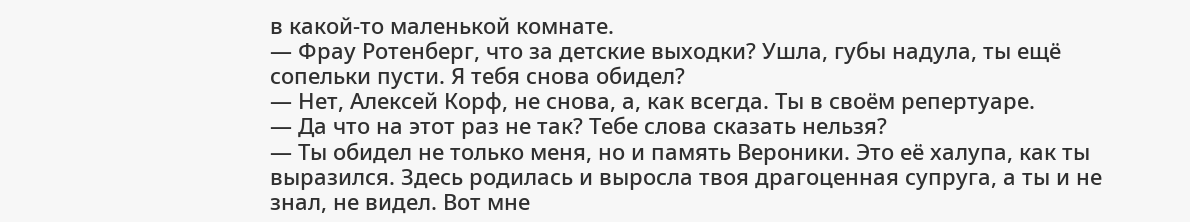в какой-то маленькой комнате.
— Фрау Ротенберг, что за детские выходки? Ушла, губы надула, ты ещё сопельки пусти. Я тебя снова обидел?
— Нет, Алексей Корф, не снова, а, как всегда. Ты в своём репертуаре.
— Да что на этот раз не так? Тебе слова сказать нельзя?
— Ты обидел не только меня, но и память Вероники. Это её халупа, как ты выразился. Здесь родилась и выросла твоя драгоценная супруга, а ты и не знал, не видел. Вот мне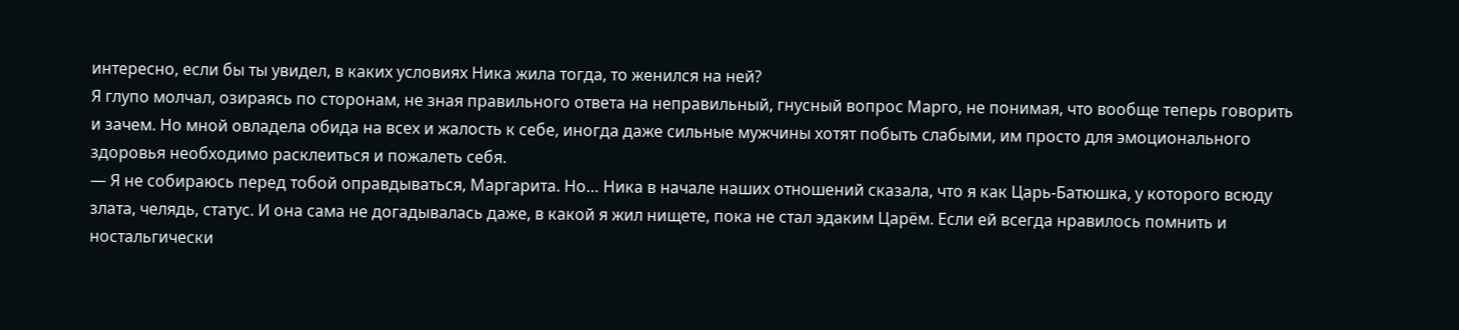интересно, если бы ты увидел, в каких условиях Ника жила тогда, то женился на ней?
Я глупо молчал, озираясь по сторонам, не зная правильного ответа на неправильный, гнусный вопрос Марго, не понимая, что вообще теперь говорить и зачем. Но мной овладела обида на всех и жалость к себе, иногда даже сильные мужчины хотят побыть слабыми, им просто для эмоционального здоровья необходимо расклеиться и пожалеть себя.
— Я не собираюсь перед тобой оправдываться, Маргарита. Но… Ника в начале наших отношений сказала, что я как Царь-Батюшка, у которого всюду злата, челядь, статус. И она сама не догадывалась даже, в какой я жил нищете, пока не стал эдаким Царём. Если ей всегда нравилось помнить и ностальгически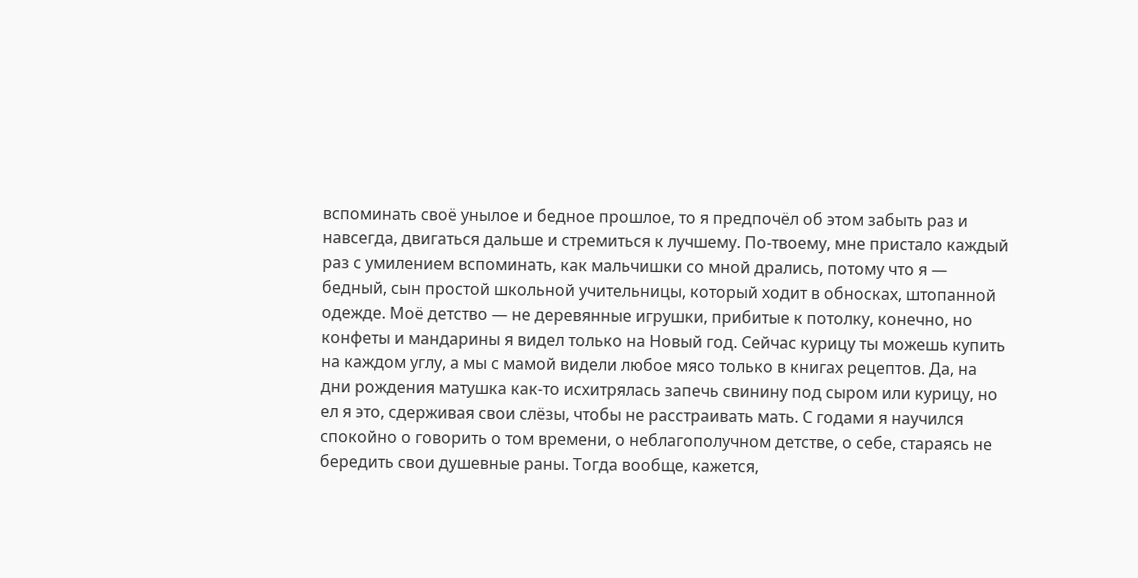вспоминать своё унылое и бедное прошлое, то я предпочёл об этом забыть раз и навсегда, двигаться дальше и стремиться к лучшему. По-твоему, мне пристало каждый раз с умилением вспоминать, как мальчишки со мной дрались, потому что я — бедный, сын простой школьной учительницы, который ходит в обносках, штопанной одежде. Моё детство — не деревянные игрушки, прибитые к потолку, конечно, но конфеты и мандарины я видел только на Новый год. Сейчас курицу ты можешь купить на каждом углу, а мы с мамой видели любое мясо только в книгах рецептов. Да, на дни рождения матушка как-то исхитрялась запечь свинину под сыром или курицу, но ел я это, сдерживая свои слёзы, чтобы не расстраивать мать. С годами я научился спокойно о говорить о том времени, о неблагополучном детстве, о себе, стараясь не бередить свои душевные раны. Тогда вообще, кажется,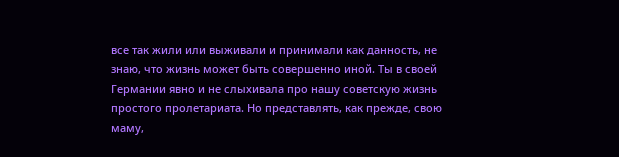все так жили или выживали и принимали как данность, не знаю, что жизнь может быть совершенно иной. Ты в своей Германии явно и не слыхивала про нашу советскую жизнь простого пролетариата. Но представлять, как прежде, свою маму,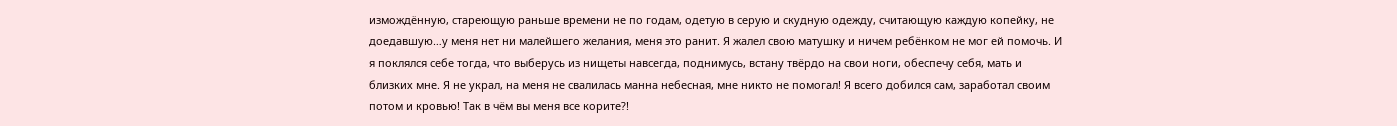измождённую, стареющую раньше времени не по годам, одетую в серую и скудную одежду, считающую каждую копейку, не доедавшую…у меня нет ни малейшего желания, меня это ранит. Я жалел свою матушку и ничем ребёнком не мог ей помочь. И я поклялся себе тогда, что выберусь из нищеты навсегда, поднимусь, встану твёрдо на свои ноги, обеспечу себя, мать и близких мне. Я не украл, на меня не свалилась манна небесная, мне никто не помогал! Я всего добился сам, заработал своим потом и кровью! Так в чём вы меня все корите?!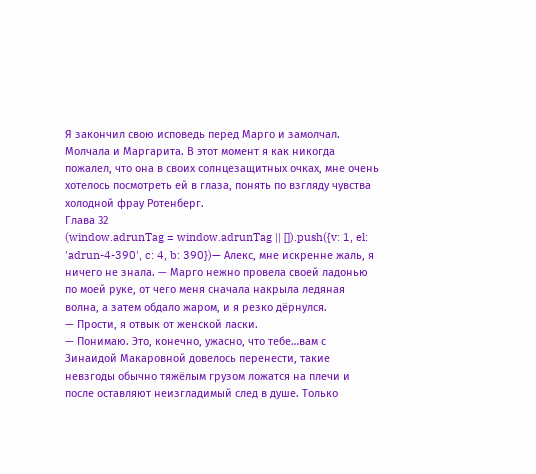Я закончил свою исповедь перед Марго и замолчал. Молчала и Маргарита. В этот момент я как никогда пожалел, что она в своих солнцезащитных очках, мне очень хотелось посмотреть ей в глаза, понять по взгляду чувства холодной фрау Ротенберг.
Глава 32
(window.adrunTag = window.adrunTag || []).push({v: 1, el: 'adrun-4-390', c: 4, b: 390})— Алекс, мне искренне жаль, я ничего не знала. — Марго нежно провела своей ладонью по моей руке, от чего меня сначала накрыла ледяная волна, а затем обдало жаром, и я резко дёрнулся.
— Прости, я отвык от женской ласки.
— Понимаю. Это, конечно, ужасно, что тебе…вам с Зинаидой Макаровной довелось перенести, такие невзгоды обычно тяжёлым грузом ложатся на плечи и после оставляют неизгладимый след в душе. Только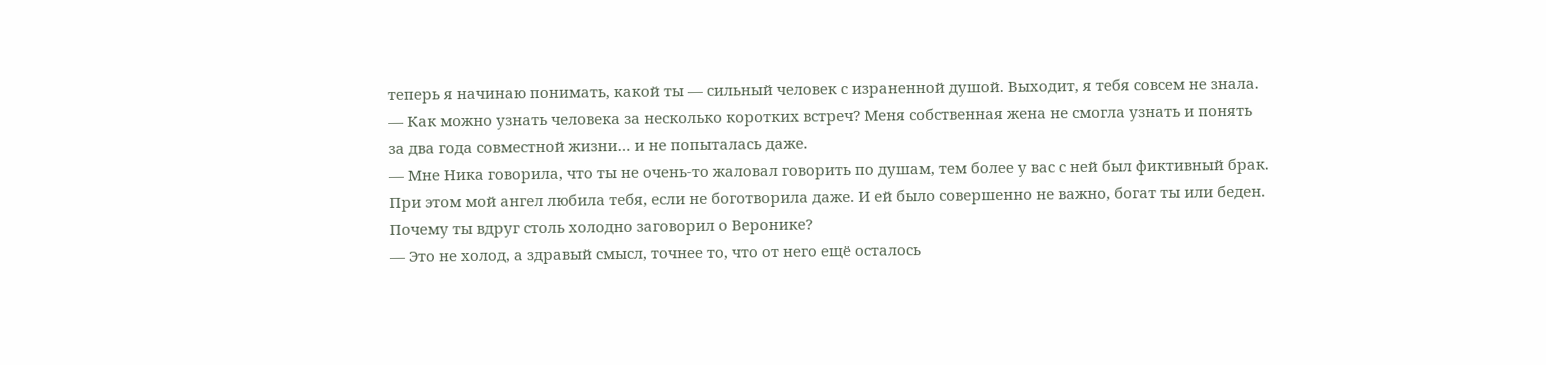теперь я начинаю понимать, какой ты — сильный человек с израненной душой. Выходит, я тебя совсем не знала.
— Как можно узнать человека за несколько коротких встреч? Меня собственная жена не смогла узнать и понять за два года совместной жизни… и не попыталась даже.
— Мне Ника говорила, что ты не очень-то жаловал говорить по душам, тем более у вас с ней был фиктивный брак. При этом мой ангел любила тебя, если не боготворила даже. И ей было совершенно не важно, богат ты или беден. Почему ты вдруг столь холодно заговорил о Веронике?
— Это не холод, а здравый смысл, точнее то, что от него ещё осталось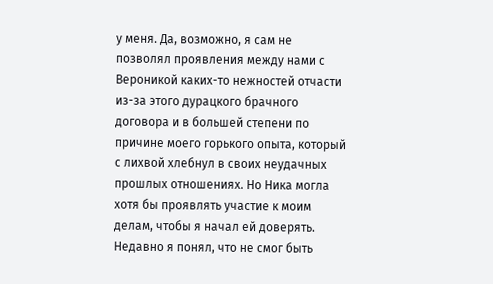у меня. Да, возможно, я сам не позволял проявления между нами с Вероникой каких-то нежностей отчасти из-за этого дурацкого брачного договора и в большей степени по причине моего горького опыта, который с лихвой хлебнул в своих неудачных прошлых отношениях. Но Ника могла хотя бы проявлять участие к моим делам, чтобы я начал ей доверять. Недавно я понял, что не смог быть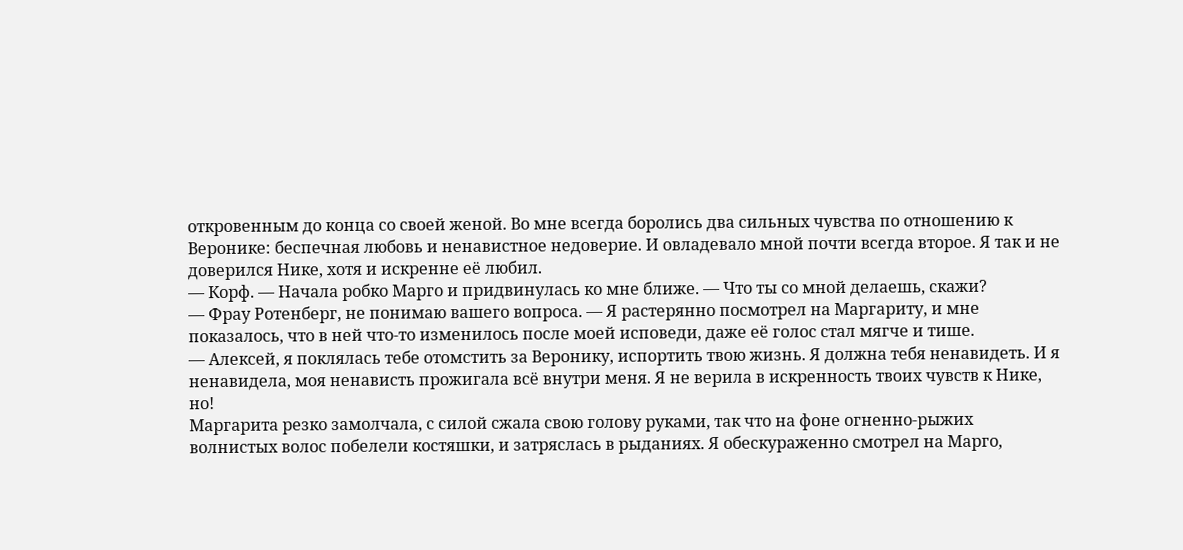откровенным до конца со своей женой. Во мне всегда боролись два сильных чувства по отношению к Веронике: беспечная любовь и ненавистное недоверие. И овладевало мной почти всегда второе. Я так и не доверился Нике, хотя и искренне её любил.
— Корф. — Начала робко Марго и придвинулась ко мне ближе. — Что ты со мной делаешь, скажи?
— Фрау Ротенберг, не понимаю вашего вопроса. — Я растерянно посмотрел на Маргариту, и мне показалось, что в ней что-то изменилось после моей исповеди, даже её голос стал мягче и тише.
— Алексей, я поклялась тебе отомстить за Веронику, испортить твою жизнь. Я должна тебя ненавидеть. И я ненавидела, моя ненависть прожигала всё внутри меня. Я не верила в искренность твоих чувств к Нике, но!
Маргарита резко замолчала, с силой сжала свою голову руками, так что на фоне огненно-рыжих волнистых волос побелели костяшки, и затряслась в рыданиях. Я обескураженно смотрел на Марго,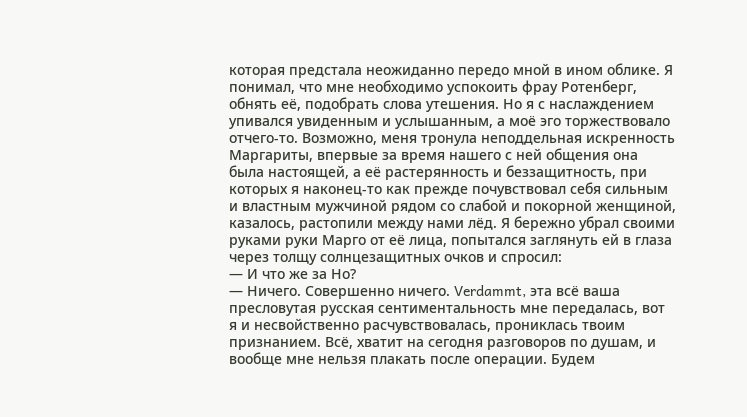которая предстала неожиданно передо мной в ином облике. Я понимал, что мне необходимо успокоить фрау Ротенберг, обнять её, подобрать слова утешения. Но я с наслаждением упивался увиденным и услышанным, а моё эго торжествовало отчего-то. Возможно, меня тронула неподдельная искренность Маргариты, впервые за время нашего с ней общения она была настоящей, а её растерянность и беззащитность, при которых я наконец-то как прежде почувствовал себя сильным и властным мужчиной рядом со слабой и покорной женщиной, казалось, растопили между нами лёд. Я бережно убрал своими руками руки Марго от её лица, попытался заглянуть ей в глаза через толщу солнцезащитных очков и спросил:
— И что же за Но?
— Ничего. Совершенно ничего. Verdammt, эта всё ваша пресловутая русская сентиментальность мне передалась, вот я и несвойственно расчувствовалась, прониклась твоим признанием. Всё, хватит на сегодня разговоров по душам, и вообще мне нельзя плакать после операции. Будем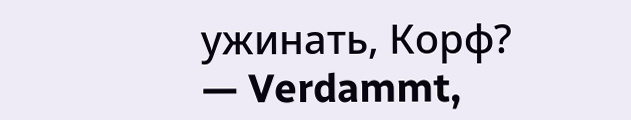ужинать, Корф?
— Verdammt,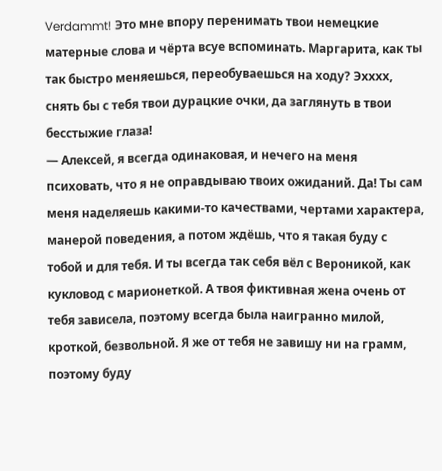Verdammt! Это мне впору перенимать твои немецкие матерные слова и чёрта всуе вспоминать. Маргарита, как ты так быстро меняешься, переобуваешься на ходу? Эхххх, снять бы с тебя твои дурацкие очки, да заглянуть в твои бесстыжие глаза!
— Алексей, я всегда одинаковая, и нечего на меня психовать, что я не оправдываю твоих ожиданий. Да! Ты сам меня наделяешь какими-то качествами, чертами характера, манерой поведения, а потом ждёшь, что я такая буду с тобой и для тебя. И ты всегда так себя вёл с Вероникой, как кукловод с марионеткой. А твоя фиктивная жена очень от тебя зависела, поэтому всегда была наигранно милой, кроткой, безвольной. Я же от тебя не завишу ни на грамм, поэтому буду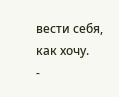вести себя, как хочу.
-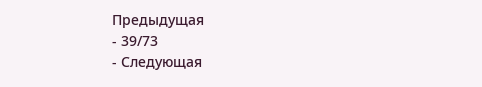Предыдущая
- 39/73
- Следующая